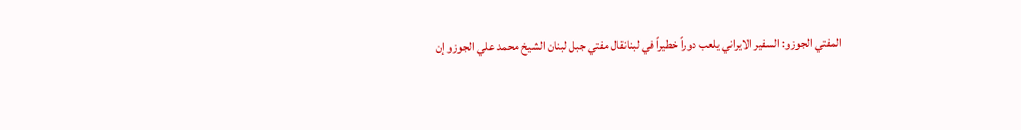المفتي الجوزو: السفير الايراني يلعب دوراً خطيراً في لبنانقال مفتي جبل لبنان الشيخ محمد علي الجوزو إن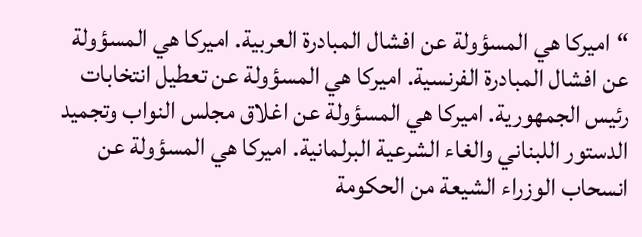“اميركا هي المسؤولة عن افشال المبادرة العربية. اميركا هي المسؤولة عن افشال المبادرة الفرنسية. اميركا هي المسؤولة عن تعطيل انتخابات رئيس الجمهورية. اميركا هي المسؤولة عن اغلاق مجلس النواب وتجميد الدستور اللبناني والغاء الشرعية البرلمانية. اميركا هي المسؤولة عن انسحاب الوزراء الشيعة من الحكومة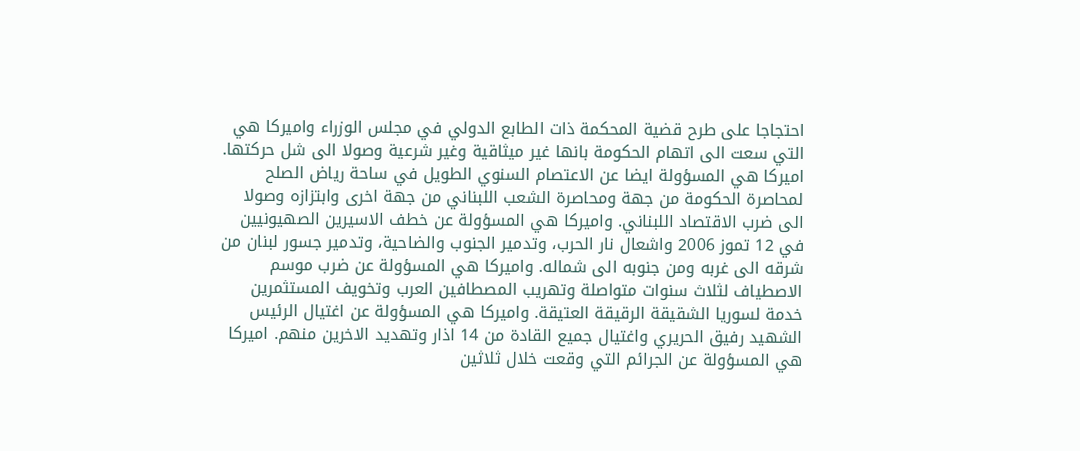احتجاجا على طرح قضية المحكمة ذات الطابع الدولي في مجلس الوزراء واميركا هي التي سعت الى اتهام الحكومة بانها غير ميثاقية وغير شرعية وصولا الى شل حركتها. اميركا هي المسؤولة ايضا عن الاعتصام السنوي الطويل في ساحة رياض الصلح لمحاصرة الحكومة من جهة ومحاصرة الشعب اللبناني من جهة اخرى وابتزازه وصولا الى ضرب الاقتصاد اللبناني. واميركا هي المسؤولة عن خطف الاسيرين الصهيونيين في 12 تموز 2006 واشعال نار الحرب، وتدمير الجنوب والضاحية، وتدمير جسور لبنان من شرقه الى غربه ومن جنوبه الى شماله. واميركا هي المسؤولة عن ضرب موسم الاصطياف لثلاث سنوات متواصلة وتهريب المصطافين العرب وتخويف المستثمرين خدمة لسوريا الشقيقة الرقيقة العتيقة. واميركا هي المسؤولة عن اغتيال الرئيس الشهيد رفيق الحريري واغتيال جميع القادة من 14 اذار وتهديد الاخرين منهم. اميركا هي المسؤولة عن الجرائم التي وقعت خلال ثلاثين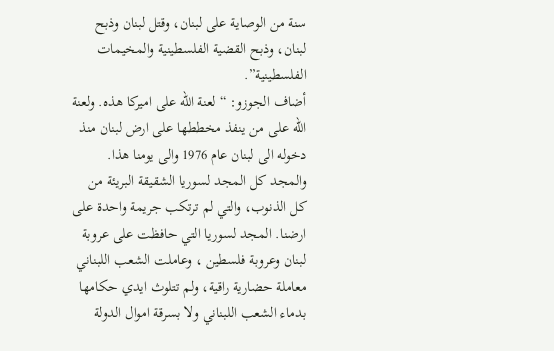سنة من الوصاية على لبنان، وقتل لبنان وذبح لبنان، وذبح القضية الفلسطينية والمخيمات الفلسطينية”.
أضاف الجوزو: “لعنة الله على اميركا هذه. ولعنة الله على من ينفذ مخططها على ارض لبنان منذ دخوله الى لبنان عام 1976 والى يومنا هذا. والمجد كل المجد لسوريا الشقيقة البريئة من كل الذنوب، والتي لم ترتكب جريمة واحدة على ارضنا. المجد لسوريا التي حافظت على عروبة لبنان وعروبة فلسطين ، وعاملت الشعب اللبناني معاملة حضارية راقية، ولم تتلوث ايدي حكامها بدماء الشعب اللبناني ولا بسرقة اموال الدولة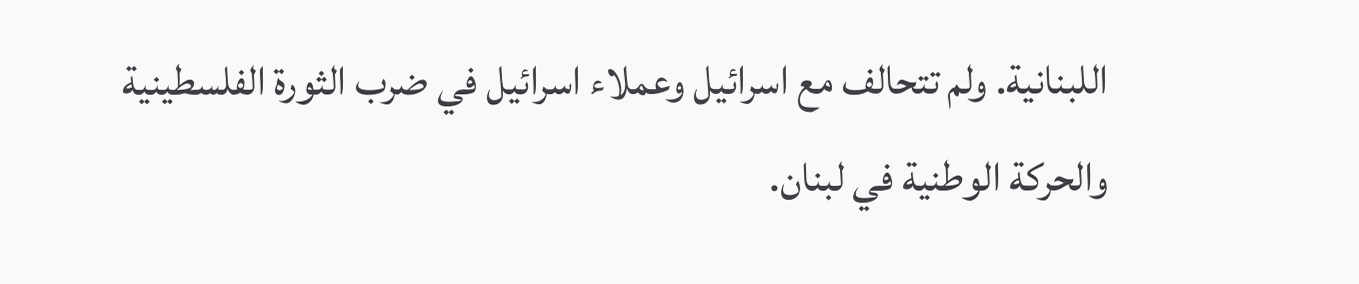اللبنانية. ولم تتحالف مع اسرائيل وعملاء اسرائيل في ضرب الثورة الفلسطينية والحركة الوطنية في لبنان.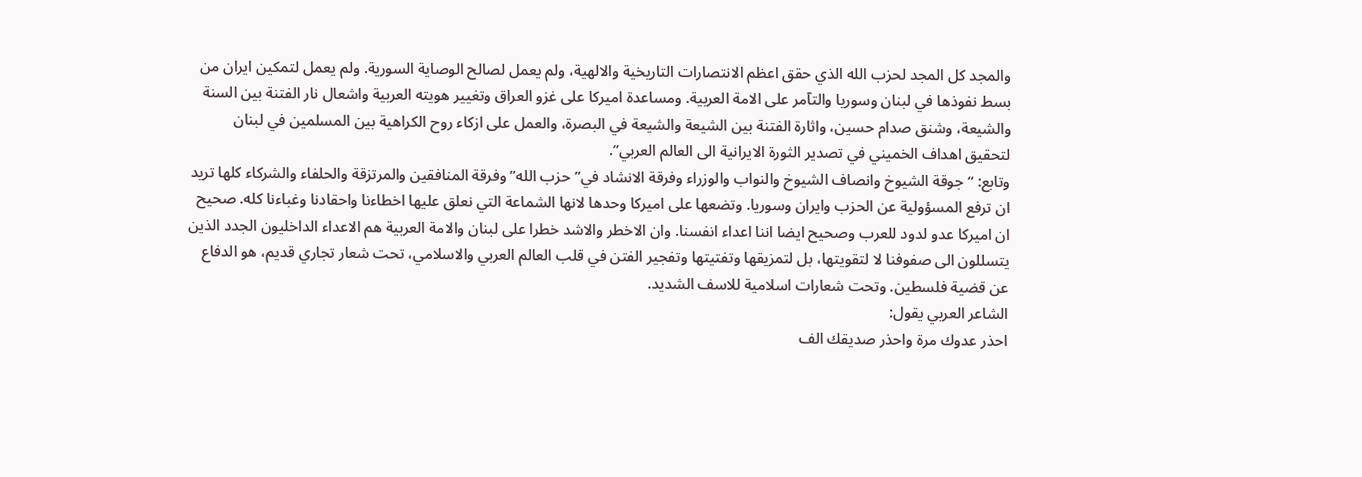والمجد كل المجد لحزب الله الذي حقق اعظم الانتصارات التاريخية والالهية، ولم يعمل لصالح الوصاية السورية. ولم يعمل لتمكين ايران من بسط نفوذها في لبنان وسوريا والتآمر على الامة العربية. ومساعدة اميركا على غزو العراق وتغيير هويته العربية واشعال نار الفتنة بين السنة والشيعة، وشنق صدام حسين، واثارة الفتنة بين الشيعة والشيعة في البصرة، والعمل على ازكاء روح الكراهية بين المسلمين في لبنان لتحقيق اهداف الخميني في تصدير الثورة الايرانية الى العالم العربي”.
وتابع: “جوقة الشيوخ وانصاف الشيوخ والنواب والوزراء وفرقة الانشاد في”حزب الله” وفرقة المنافقين والمرتزقة والحلفاء والشركاء كلها تريد ان ترفع المسؤولية عن الحزب وايران وسوريا. وتضعها على اميركا وحدها لانها الشماعة التي نعلق عليها اخطاءنا واحقادنا وغباءنا كله. صحيح ان اميركا عدو لدود للعرب وصحيح ايضا اننا اعداء انفسنا. وان الاخطر والاشد خطرا على لبنان والامة العربية هم الاعداء الداخليون الجدد الذين يتسللون الى صفوفنا لا لتقويتها، بل لتمزيقها وتفتيتها وتفجير الفتن في قلب العالم العربي والاسلامي، تحت شعار تجاري قديم، هو الدفاع عن قضية فلسطين. وتحت شعارات اسلامية للاسف الشديد.
الشاعر العربي يقول:
احذر عدوك مرة واحذر صديقك الف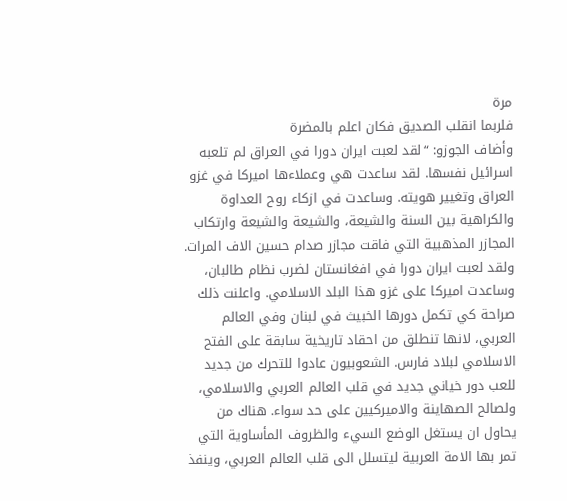مرة
فلربما انقلب الصديق فكان اعلم بالمضرة
وأضاف الجوزو: “لقد لعبت ايران دورا في العراق لم تلعبه اسرائيل نفسها. لقد ساعدت هي وعملاءها اميركا في غزو العراق وتغيير هويته. وساعدت في ازكاء روح العداوة والكراهية بين السنة والشيعة، والشيعة والشيعة وارتكاب المجازر المذهبية التي فاقت مجازر صدام حسين الاف المرات. ولقد لعبت ايران دورا في افغانستان لضرب نظام طالبان، وساعدت اميركا على غزو هذا البلد الاسلامي. واعلنت ذلك صراحة كي تكمل دورها الخبيث في لبنان وفي العالم العربي، لانها تنطلق من احقاد تاريخية سابقة على الفتح الاسلامي لبلاد فارس. الشعوبيون عادوا للتحرك من جديد للعب دور خياني جديد في قلب العالم العربي والاسلامي، ولصالح الصهاينة والاميركيين على حد سواء. هناك من يحاول ان يستغل الوضع السيء والظروف المأساوية التي تمر بها الامة العربية ليتسلل الى قلب العالم العربي، وينفذ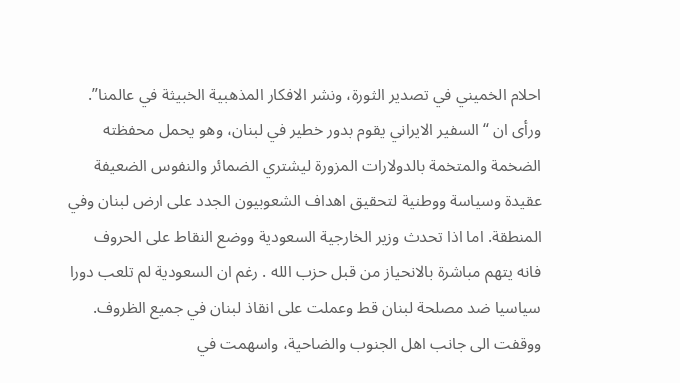احلام الخميني في تصدير الثورة، ونشر الافكار المذهبية الخبيثة في عالمنا”.
ورأى ان “السفير الايراني يقوم بدور خطير في لبنان، وهو يحمل محفظته الضخمة والمتخمة بالدولارات المزورة ليشتري الضمائر والنفوس الضعيفة عقيدة وسياسة ووطنية لتحقيق اهداف الشعوبيون الجدد على ارض لبنان وفي المنطقة. اما اذا تحدث وزير الخارجية السعودية ووضع النقاط على الحروف فانه يتهم مباشرة بالانحياز من قبل حزب الله . رغم ان السعودية لم تلعب دورا سياسيا ضد مصلحة لبنان قط وعملت على انقاذ لبنان في جميع الظروف. ووقفت الى جانب اهل الجنوب والضاحية، واسهمت في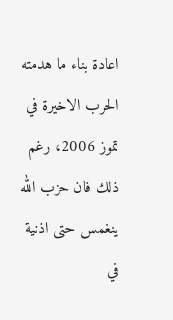اعادة بناء ما هدمته الحرب الاخيرة في تموز 2006، رغم ذلك فان حزب الله ينغمس حتى اذنية في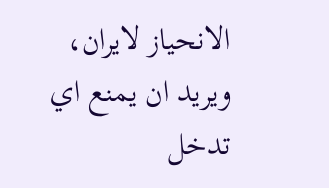الانحياز لايران، ويريد ان يمنع اي تدخل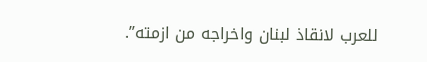للعرب لانقاذ لبنان واخراجه من ازمته”.